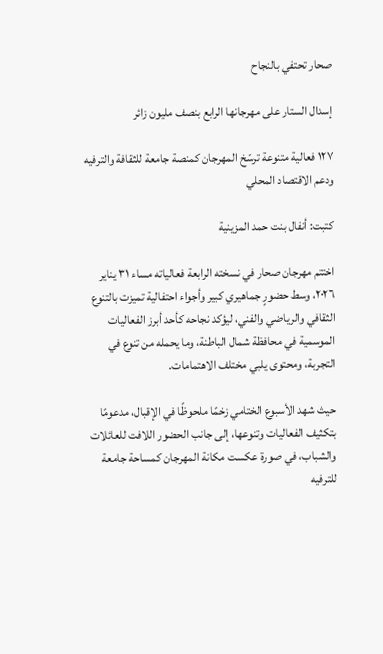صحار تحتفي بالنجاح

إسدال الستار على مهرجانها الرابع بنصف مليون زائر

١٢٧ فعالية متنوعة ترسّخ المهرجان كمنصة جامعة للثقافة والترفيه ودعم الاقتصاد المحلي

كتبت: أنفال بنت حمد المزينية

اختتم مهرجان صحار في نسخته الرابعة فعالياته مساء ٣١ يناير ٢٠٢٦، وسط حضورٍ جماهيري كبير وأجواء احتفالية تميزت بالتنوع الثقافي والرياضي والفني، ليؤكد نجاحه كأحد أبرز الفعاليات الموسمية في محافظة شمال الباطنة، وما يحمله من تنوع في التجربة، ومحتوى يلبي مختلف الاهتمامات.

حيث شهد الأسبوع الختامي زخمًا ملحوظًا في الإقبال، مدعومًا بتكثيف الفعاليات وتنوعها، إلى جانب الحضور اللافت للعائلات والشباب، في صورة عكست مكانة المهرجان كمساحة جامعة للترفيه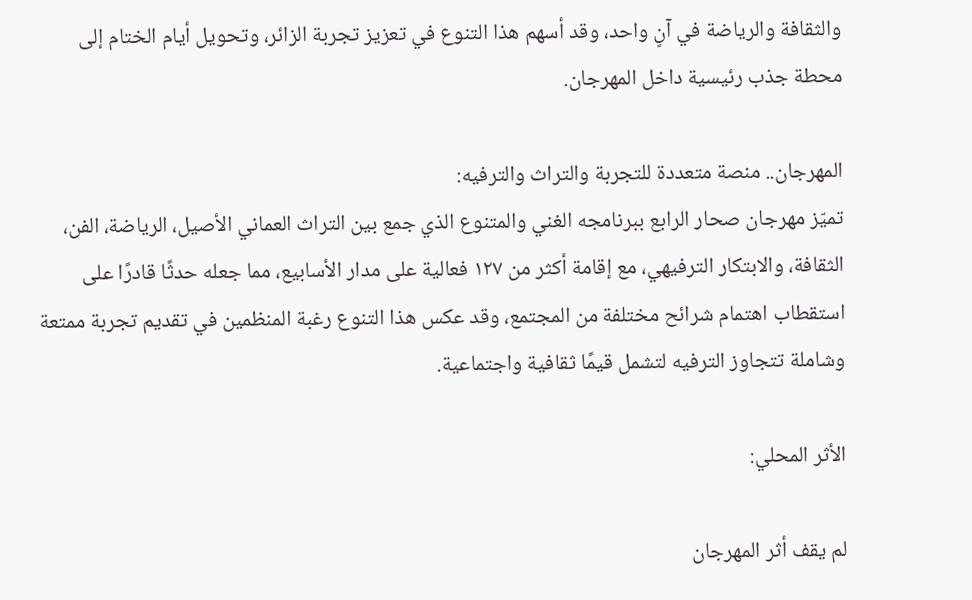والثقافة والرياضة في آنٍ واحد، وقد أسهم هذا التنوع في تعزيز تجربة الزائر، وتحويل أيام الختام إلى محطة جذب رئيسية داخل المهرجان.

المهرجان.. منصة متعددة للتجربة والتراث والترفيه:
تميّز مهرجان صحار الرابع ببرنامجه الغني والمتنوع الذي جمع بين التراث العماني الأصيل، الرياضة، الفن، الثقافة، والابتكار الترفيهي، مع إقامة أكثر من ١٢٧ فعالية على مدار الأسابيع، مما جعله حدثًا قادرًا على استقطاب اهتمام شرائح مختلفة من المجتمع، وقد عكس هذا التنوع رغبة المنظمين في تقديم تجربة ممتعة وشاملة تتجاوز الترفيه لتشمل قيمًا ثقافية واجتماعية.

الأثر المحلي:

لم يقف أثر المهرجان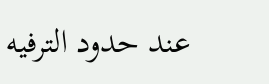عند حدود الترفيه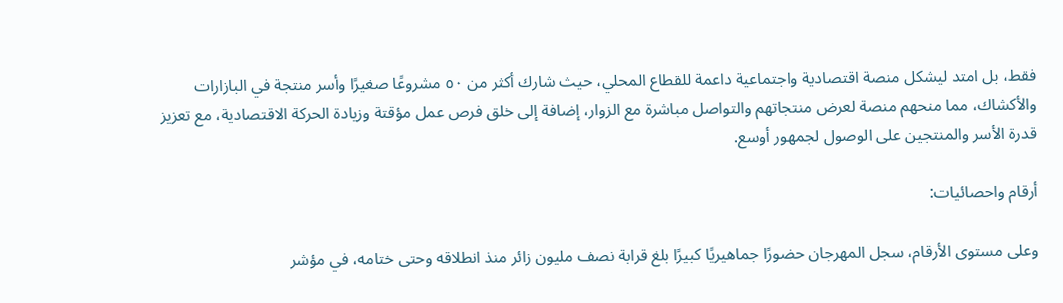فقط، بل امتد ليشكل منصة اقتصادية واجتماعية داعمة للقطاع المحلي، حيث شارك أكثر من ٥٠ مشروعًا صغيرًا وأسر منتجة في البازارات والأكشاك، مما منحهم منصة لعرض منتجاتهم والتواصل مباشرة مع الزوار، إضافة إلى خلق فرص عمل مؤقتة وزيادة الحركة الاقتصادية، مع تعزيز قدرة الأسر والمنتجين على الوصول لجمهور أوسع.

أرقام واحصائيات:

وعلى مستوى الأرقام، سجل المهرجان حضورًا جماهيريًا كبيرًا بلغ قرابة نصف مليون زائر منذ انطلاقه وحتى ختامه، في مؤشر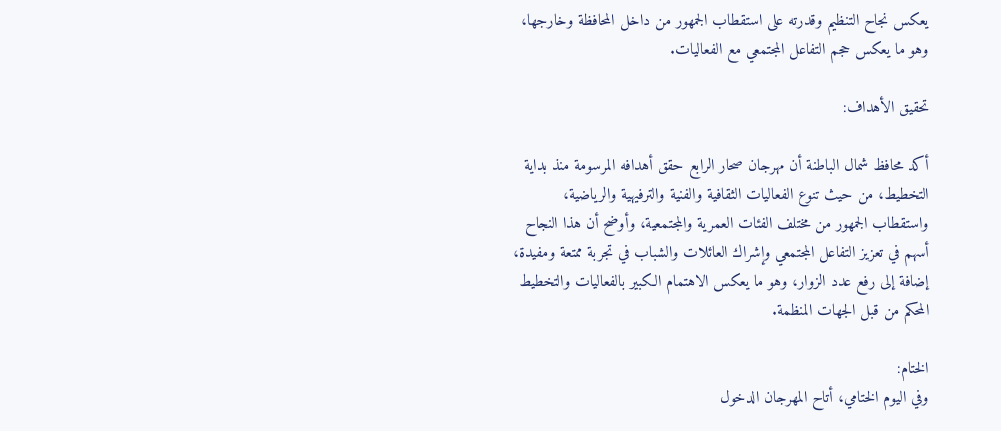يعكس نجاح التنظيم وقدرته على استقطاب الجمهور من داخل المحافظة وخارجها، وهو ما يعكس حجم التفاعل المجتمعي مع الفعاليات.

تحقيق الأهداف:

أكد محافظ شمال الباطنة أن مهرجان صحار الرابع حقق أهدافه المرسومة منذ بداية التخطيط، من حيث تنوع الفعاليات الثقافية والفنية والترفيهية والرياضية، واستقطاب الجمهور من مختلف الفئات العمرية والمجتمعية، وأوضح أن هذا النجاح أسهم في تعزيز التفاعل المجتمعي وإشراك العائلات والشباب في تجربة ممتعة ومفيدة، إضافة إلى رفع عدد الزوار، وهو ما يعكس الاهتمام الكبير بالفعاليات والتخطيط المحكم من قبل الجهات المنظمة.

الختام:
وفي اليوم الختامي، أتاح المهرجان الدخول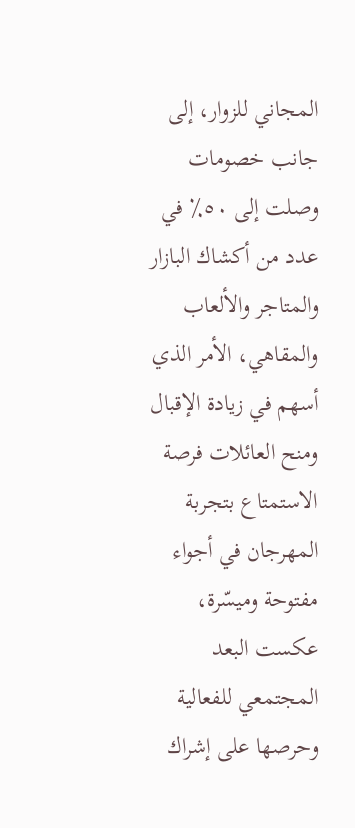المجاني للزوار، إلى جانب خصومات وصلت إلى ٥٠٪ في عدد من أكشاك البازار والمتاجر والألعاب والمقاهي، الأمر الذي أسهم في زيادة الإقبال ومنح العائلات فرصة الاستمتاع بتجربة المهرجان في أجواء مفتوحة وميسّرة، عكست البعد المجتمعي للفعالية وحرصها على إشراك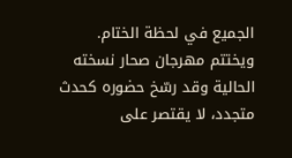الجميع في لحظة الختام.
ويختتم مهرجان صحار نسخته الحالية وقد رسّخ حضوره كحدث متجدد، لا يقتصر على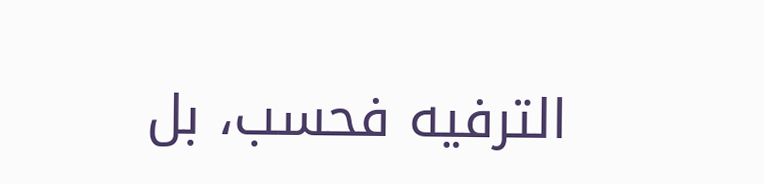الترفيه فحسب، بل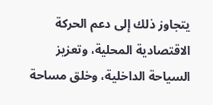يتجاوز ذلك إلى دعم الحركة الاقتصادية المحلية، وتعزيز السياحة الداخلية، وخلق مساحة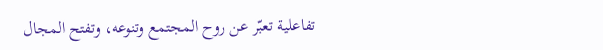تفاعلية تعبّر عن روح المجتمع وتنوعه، وتفتح المجال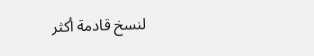لنسخ قادمة أكثر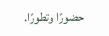حضورًا وتطورًا.